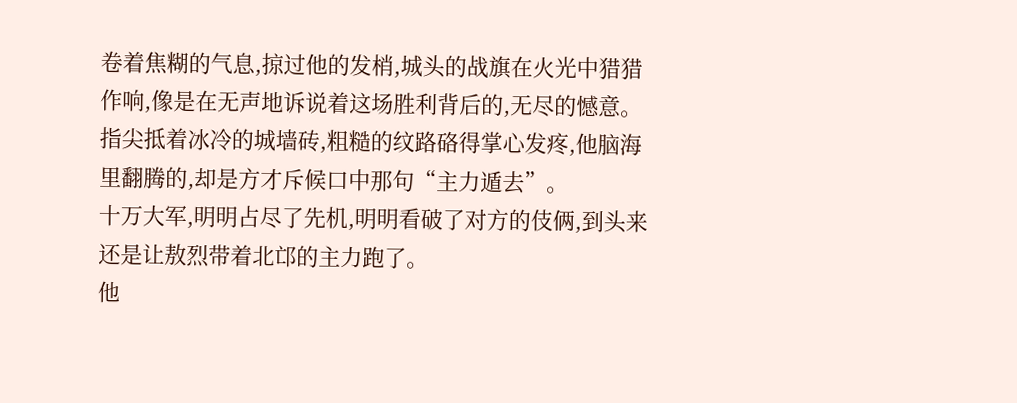卷着焦糊的气息,掠过他的发梢,城头的战旗在火光中猎猎作响,像是在无声地诉说着这场胜利背后的,无尽的憾意。
指尖抵着冰冷的城墙砖,粗糙的纹路硌得掌心发疼,他脑海里翻腾的,却是方才斥候口中那句“主力遁去”。
十万大军,明明占尽了先机,明明看破了对方的伎俩,到头来还是让敖烈带着北邙的主力跑了。
他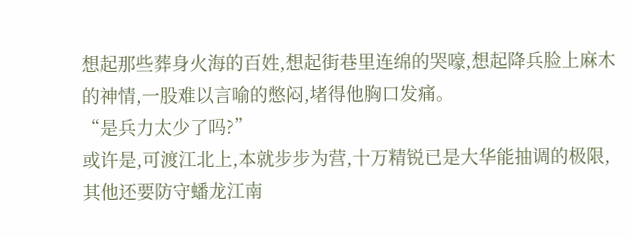想起那些葬身火海的百姓,想起街巷里连绵的哭嚎,想起降兵脸上麻木的神情,一股难以言喻的憋闷,堵得他胸口发痛。
“是兵力太少了吗?”
或许是,可渡江北上,本就步步为营,十万精锐已是大华能抽调的极限,其他还要防守蟠龙江南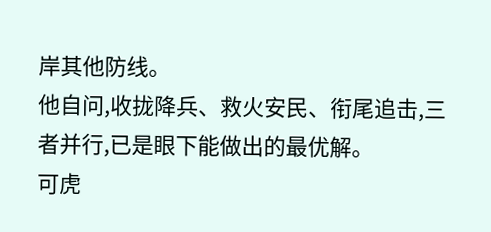岸其他防线。
他自问,收拢降兵、救火安民、衔尾追击,三者并行,已是眼下能做出的最优解。
可虎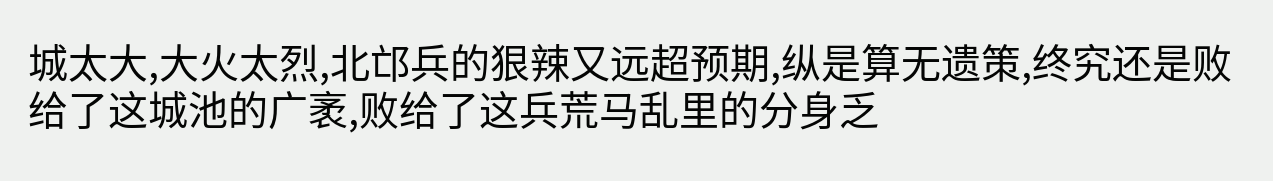城太大,大火太烈,北邙兵的狠辣又远超预期,纵是算无遗策,终究还是败给了这城池的广袤,败给了这兵荒马乱里的分身乏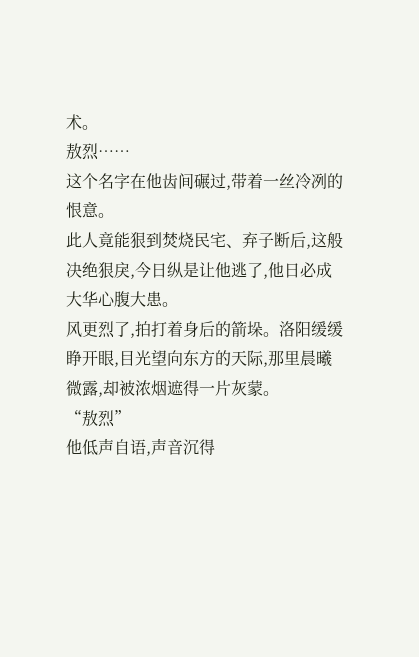术。
敖烈……
这个名字在他齿间碾过,带着一丝冷冽的恨意。
此人竟能狠到焚烧民宅、弃子断后,这般决绝狠戾,今日纵是让他逃了,他日必成大华心腹大患。
风更烈了,拍打着身后的箭垛。洛阳缓缓睁开眼,目光望向东方的天际,那里晨曦微露,却被浓烟遮得一片灰蒙。
“敖烈”
他低声自语,声音沉得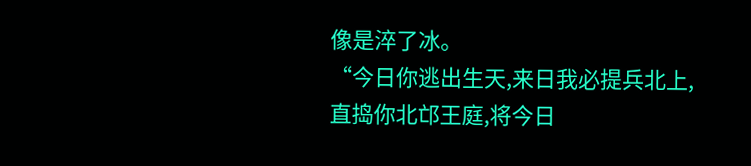像是淬了冰。
“今日你逃出生天,来日我必提兵北上,直捣你北邙王庭,将今日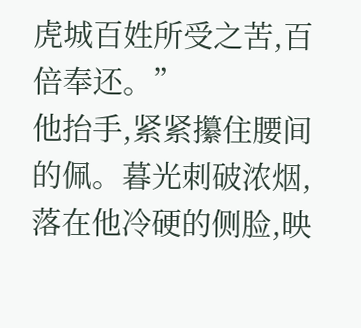虎城百姓所受之苦,百倍奉还。”
他抬手,紧紧攥住腰间的佩。暮光刺破浓烟,落在他冷硬的侧脸,映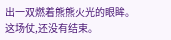出一双燃着熊熊火光的眼眸。
这场仗,还没有结束。